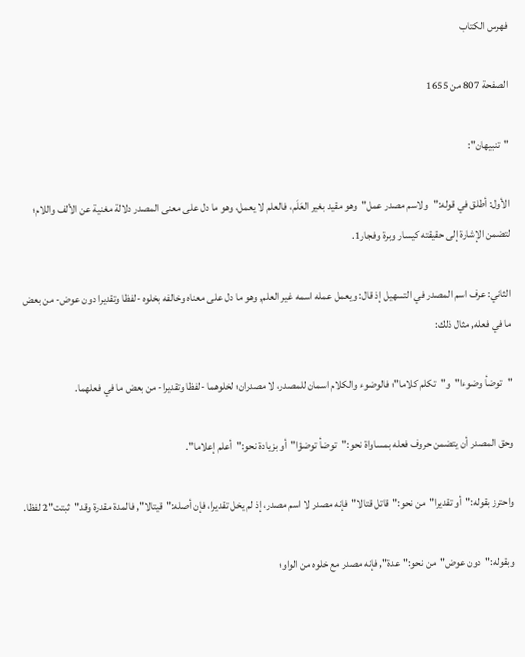فهرس الكتاب

الصفحة 807 من 1655

"تنبيهان":

الأول: أطلق في قوله:"ولاسم مصدر عمل"وهو مقيد بغير العَلَم، فالعلم لا يعمل، وهو ما دل على معنى المصدر دلالة مغنية عن الألف واللام؛ لتضمن الإشارة إلى حقيقته كيسار وبرة وفجار1.

الثاني: عرف اسم المصدر في التسهيل إذ قال: ويعمل عمله اسمه غير العلم, وهو ما دل على معناه وخالفه بخلوه -لفظا وتقديرا دون عوض- من بعض ما في فعله, مثال ذلك:

"توضأ وضوءا"و"تكلم كلاما"؛ فالوضوء والكلام اسمان للمصدر، لا مصدران؛ لخلوهما -لفظا وتقديرا- من بعض ما في فعلهما.

وحق المصدر أن يتضمن حروف فعله بمساواة نحو:"توضأ توضؤا"أو بزيادة نحو:"أعلم إعلاما".

واحترز بقوله:"أو تقديرا"من نحو:"قاتل قتالا"فإنه مصدر لا اسم مصدر، إذ لم يخل تقديرا، فإن أصله:"قيتالا", فالمدة مقدرة وقد"ثبتت"2 لفظا.

وبقوله:"دون عوض"من نحو:"عدة", فإنه مصدر مع خلوه من الواو؛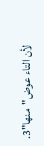لأن التاء عوض"منها"3.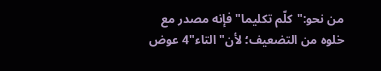من نحو:"كلّم تكليما"فإنه مصدر مع خلوه من التضعيف؛ لأن"التاء"4 عوض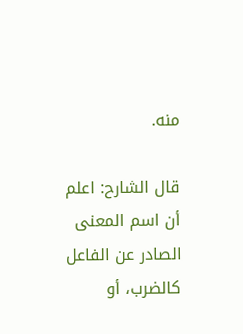منه.

قال الشارح: اعلم أن اسم المعنى الصادر عن الفاعل كالضرب، أو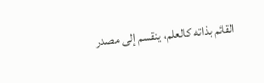القائم بذاته كالعلم، ينقسم إلى مصدر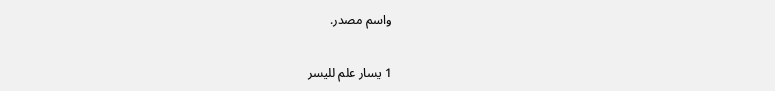واسم مصدر.

1 يسار علم لليسر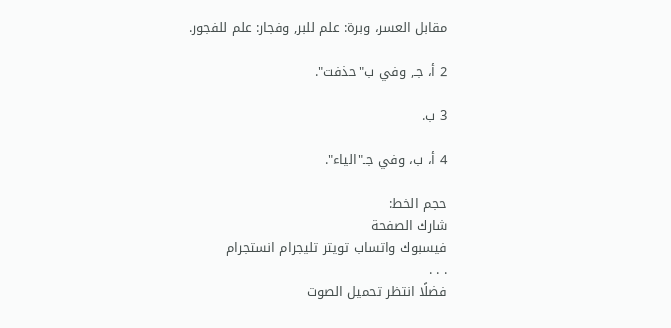مقابل العسر، وبرة: علم للبر, وفجار: علم للفجور.

2 أ، جـ, وفي ب"حذفت".

3 ب.

4 أ، ب، وفي جـ"الياء".

حجم الخط:
شارك الصفحة
فيسبوك واتساب تويتر تليجرام انستجرام
. . .
فضلًا انتظر تحميل الصوت